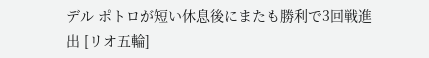デル ポトロが短い休息後にまたも勝利で3回戦進出 [リオ五輪]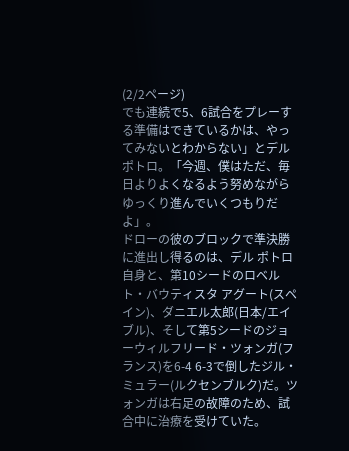(2/2ページ)
でも連続で5、6試合をプレーする準備はできているかは、やってみないとわからない」とデル ポトロ。「今週、僕はただ、毎日よりよくなるよう努めながらゆっくり進んでいくつもりだよ」。
ドローの彼のブロックで準決勝に進出し得るのは、デル ポトロ自身と、第10シードのロベルト・バウティスタ アグート(スペイン)、ダニエル太郎(日本/エイブル)、そして第5シードのジョーウィルフリード・ツォンガ(フランス)を6-4 6-3で倒したジル・ミュラー(ルクセンブルク)だ。ツォンガは右足の故障のため、試合中に治療を受けていた。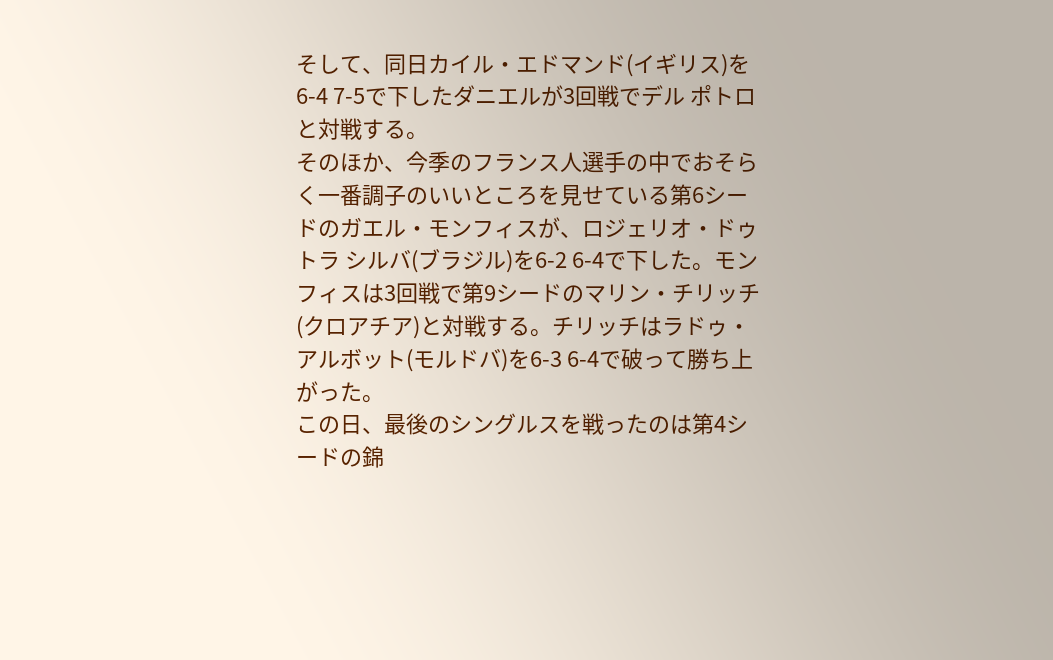そして、同日カイル・エドマンド(イギリス)を6-4 7-5で下したダニエルが3回戦でデル ポトロと対戦する。
そのほか、今季のフランス人選手の中でおそらく一番調子のいいところを見せている第6シードのガエル・モンフィスが、ロジェリオ・ドゥトラ シルバ(ブラジル)を6-2 6-4で下した。モンフィスは3回戦で第9シードのマリン・チリッチ(クロアチア)と対戦する。チリッチはラドゥ・アルボット(モルドバ)を6-3 6-4で破って勝ち上がった。
この日、最後のシングルスを戦ったのは第4シードの錦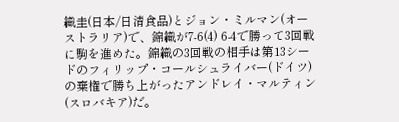織圭(日本/日清食品)とジョン・ミルマン(オーストラリア)で、錦織が7-6(4) 6-4で勝って3回戦に駒を進めた。錦織の3回戦の相手は第13シードのフィリップ・コールシュライバー(ドイツ)の棄権で勝ち上がったアンドレイ・マルティン(スロバキア)だ。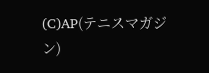(C)AP(テニスマガジン)